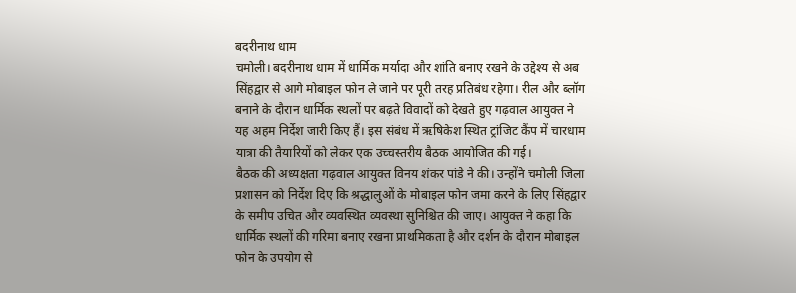बदरीनाथ धाम
चमोली। बदरीनाथ धाम में धार्मिक मर्यादा और शांति बनाए रखने के उद्देश्य से अब सिंहद्वार से आगे मोबाइल फोन ले जाने पर पूरी तरह प्रतिबंध रहेगा। रील और ब्लॉग बनाने के दौरान धार्मिक स्थलों पर बढ़ते विवादों को देखते हुए गढ़वाल आयुक्त ने यह अहम निर्देश जारी किए हैं। इस संबंध में ऋषिकेश स्थित ट्रांजिट कैंप में चारधाम यात्रा की तैयारियों को लेकर एक उच्चस्तरीय बैठक आयोजित की गई।
बैठक की अध्यक्षता गढ़वाल आयुक्त विनय शंकर पांडे ने की। उन्होंने चमोली जिला प्रशासन को निर्देश दिए कि श्रद्धालुओं के मोबाइल फोन जमा करने के लिए सिंहद्वार के समीप उचित और व्यवस्थित व्यवस्था सुनिश्चित की जाए। आयुक्त ने कहा कि धार्मिक स्थलों की गरिमा बनाए रखना प्राथमिकता है और दर्शन के दौरान मोबाइल फोन के उपयोग से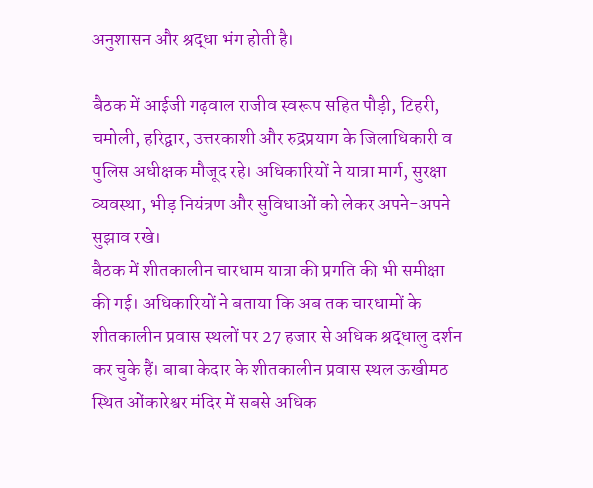अनुशासन और श्रद्धा भंग होती है।

बैठक में आईजी गढ़वाल राजीव स्वरूप सहित पौड़ी, टिहरी, चमोली, हरिद्वार, उत्तरकाशी और रुद्रप्रयाग के जिलाधिकारी व पुलिस अधीक्षक मौजूद रहे। अधिकारियों ने यात्रा मार्ग, सुरक्षा व्यवस्था, भीड़ नियंत्रण और सुविधाओं को लेकर अपने-अपने सुझाव रखे।
बैठक में शीतकालीन चारधाम यात्रा की प्रगति की भी समीक्षा की गई। अधिकारियों ने बताया कि अब तक चारधामों के शीतकालीन प्रवास स्थलों पर 27 हजार से अधिक श्रद्धालु दर्शन कर चुके हैं। बाबा केदार के शीतकालीन प्रवास स्थल ऊखीमठ स्थित ओंकारेश्वर मंदिर में सबसे अधिक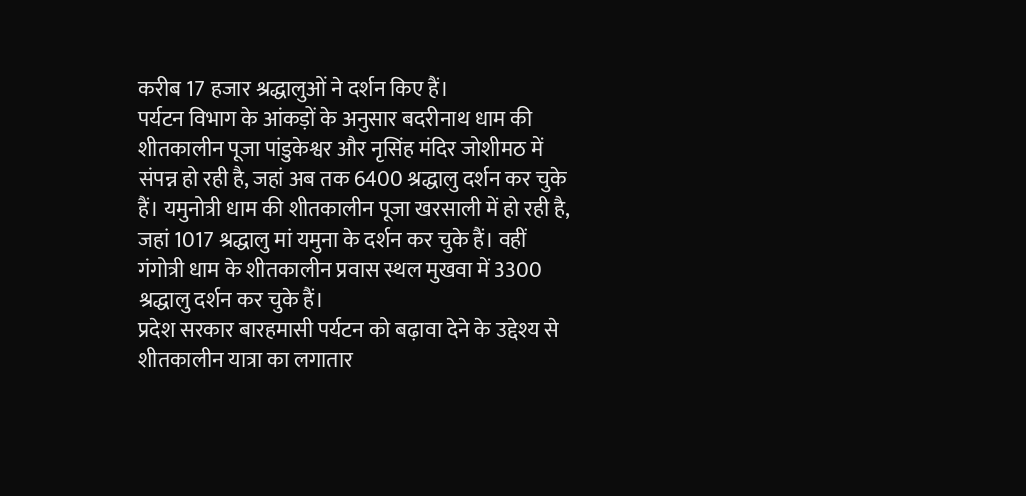करीब 17 हजार श्रद्धालुओं ने दर्शन किए हैं।
पर्यटन विभाग के आंकड़ों के अनुसार बदरीनाथ धाम की शीतकालीन पूजा पांडुकेश्वर और नृसिंह मंदिर जोशीमठ में संपन्न हो रही है, जहां अब तक 6400 श्रद्धालु दर्शन कर चुके हैं। यमुनोत्री धाम की शीतकालीन पूजा खरसाली में हो रही है, जहां 1017 श्रद्धालु मां यमुना के दर्शन कर चुके हैं। वहीं गंगोत्री धाम के शीतकालीन प्रवास स्थल मुखवा में 3300 श्रद्धालु दर्शन कर चुके हैं।
प्रदेश सरकार बारहमासी पर्यटन को बढ़ावा देने के उद्देश्य से शीतकालीन यात्रा का लगातार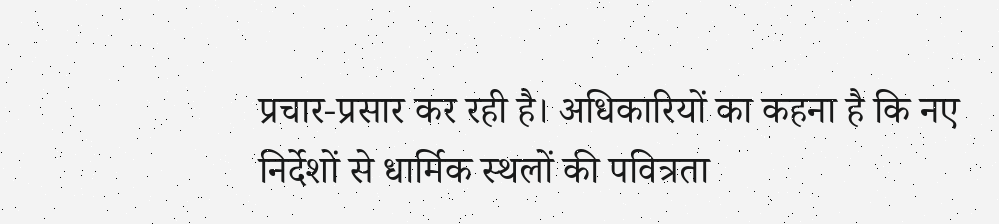प्रचार-प्रसार कर रही है। अधिकारियों का कहना है कि नए निर्देशों से धार्मिक स्थलों की पवित्रता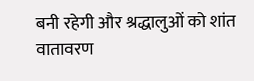बनी रहेगी और श्रद्धालुओं को शांत वातावरण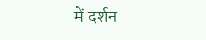में दर्शन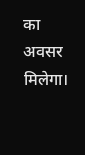का अवसर मिलेगा।